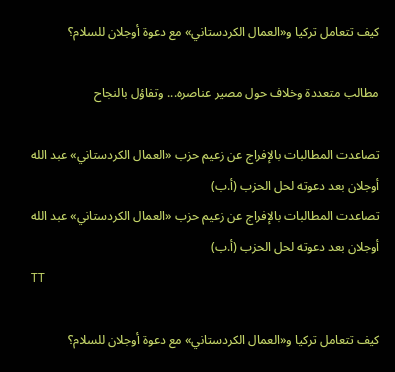كيف تتعامل تركيا و«العمال الكردستاني» مع دعوة أوجلان للسلام؟

مطالب متعددة وخلاف حول مصير عناصره... وتفاؤل بالنجاح

تصاعدت المطالبات بالإفراج عن زعيم حزب «العمال الكردستاني» عبد الله أوجلان بعد دعوته لحل الحزب (أ.ب)
تصاعدت المطالبات بالإفراج عن زعيم حزب «العمال الكردستاني» عبد الله أوجلان بعد دعوته لحل الحزب (أ.ب)
TT

كيف تتعامل تركيا و«العمال الكردستاني» مع دعوة أوجلان للسلام؟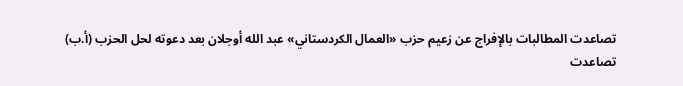تصاعدت المطالبات بالإفراج عن زعيم حزب «العمال الكردستاني» عبد الله أوجلان بعد دعوته لحل الحزب (أ.ب)
تصاعدت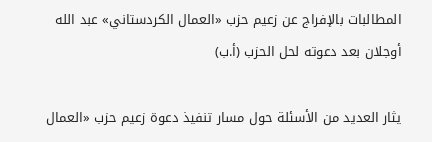المطالبات بالإفراج عن زعيم حزب «العمال الكردستاني» عبد الله أوجلان بعد دعوته لحل الحزب (أ.ب)

يثار العديد من الأسئلة حول مسار تنفيذ دعوة زعيم حزب «العمال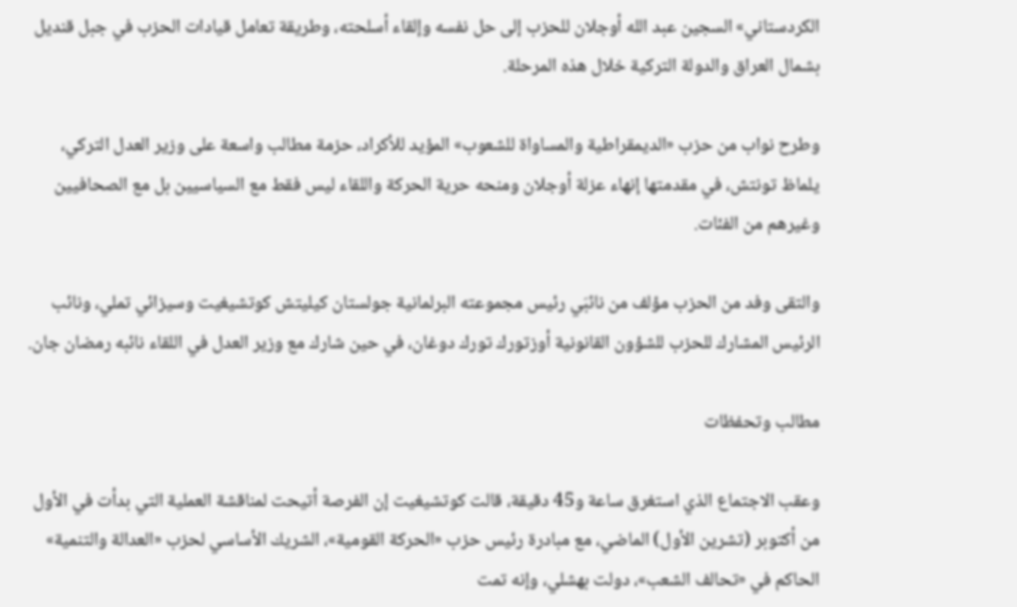الكردستاني» السجين عبد الله أوجلان للحزب إلى حل نفسه وإلقاء أسلحته، وطريقة تعامل قيادات الحزب في جبل قنديل بشمال العراق والدولة التركية خلال هذه المرحلة.

وطرح نواب من حزب «الديمقراطية والمساواة للشعوب» المؤيد للأكراد، حزمة مطالب واسعة على وزير العدل التركي، يلماظ تونتش، في مقدمتها إنهاء عزلة أوجلان ومنحه حرية الحركة واللقاء ليس فقط مع السياسيين بل مع الصحافيين وغيرهم من الفئات.

والتقى وفد من الحزب مؤلف من نائبَي رئيس مجموعته البرلمانية جولستان كيليتش كوتشيغيت وسيزائي تملي، ونائب الرئيس المشارك للحزب للشؤون القانونية أوزتورك تورك دوغان، في حين شارك مع وزير العدل في اللقاء نائبه رمضان جان.

مطالب وتحفظات

وعقب الاجتماع الذي استغرق ساعة و45 دقيقة، قالت كوتشيغيت إن الفرصة أتيحت لمناقشة العملية التي بدأت في الأول من أكتوبر (تشرين الأول) الماضي، مع مبادرة رئيس حزب «الحركة القومية»، الشريك الأساسي لحزب «العدالة والتنمية» الحاكم في «تحالف الشعب»، دولت بهشلي، وإنه تمت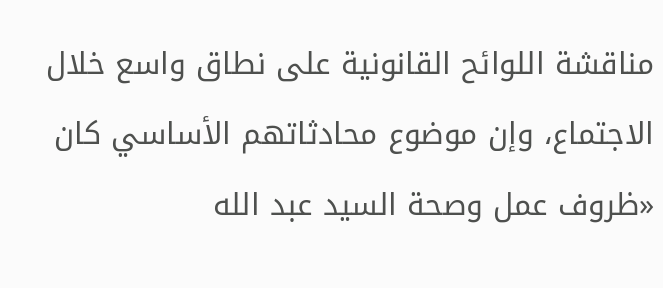مناقشة اللوائح القانونية على نطاق واسع خلال الاجتماع، وإن موضوع محادثاتهم الأساسي كان «ظروف عمل وصحة السيد عبد الله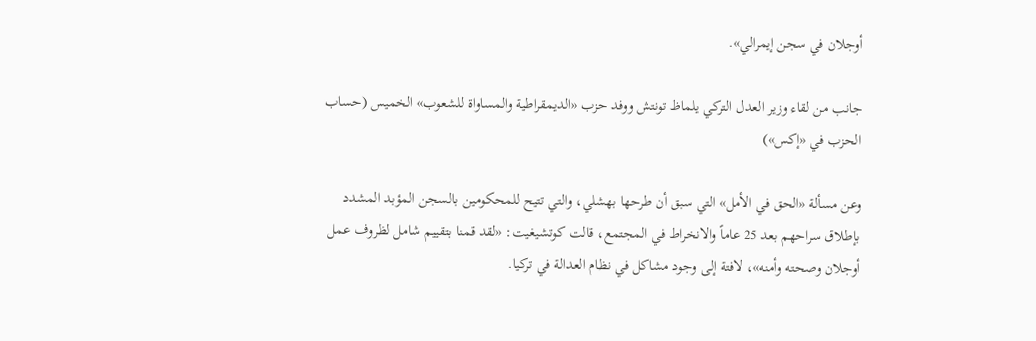أوجلان في سجن إيمرالي».

جانب من لقاء وزير العدل التركي يلماظ تونتش ووفد حزب «الديمقراطية والمساواة للشعوب» الخميس (حساب الحزب في «إكس»)

وعن مسألة «الحق في الأمل» التي سبق أن طرحها بهشلي، والتي تتيح للمحكومين بالسجن المؤبد المشدد بإطلاق سراحهم بعد 25 عاماً والانخراط في المجتمع، قالت كوتشيغيت: «لقد قمنا بتقييم شامل لظروف عمل أوجلان وصحته وأمنه»، لافتة إلى وجود مشاكل في نظام العدالة في تركيا.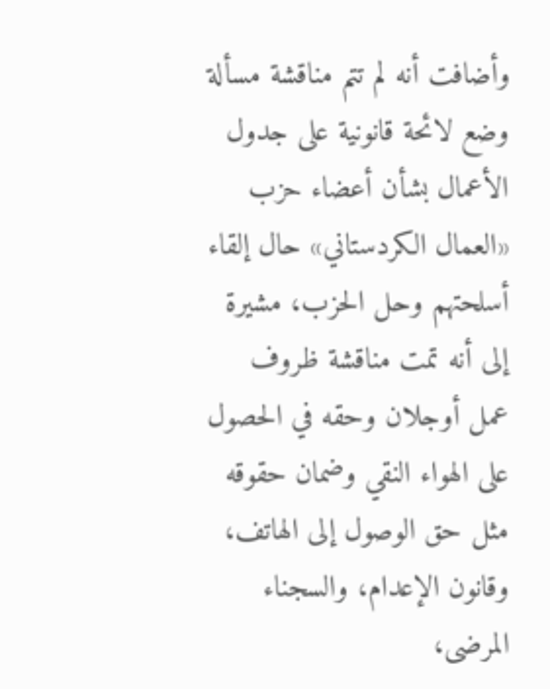وأضافت أنه لم تتم مناقشة مسألة وضع لائحة قانونية على جدول الأعمال بشأن أعضاء حزب «العمال الكردستاني» حال إلقاء أسلحتهم وحل الحزب، مشيرة إلى أنه تمت مناقشة ظروف عمل أوجلان وحقه في الحصول على الهواء النقي وضمان حقوقه مثل حق الوصول إلى الهاتف، وقانون الإعدام، والسجناء المرضى،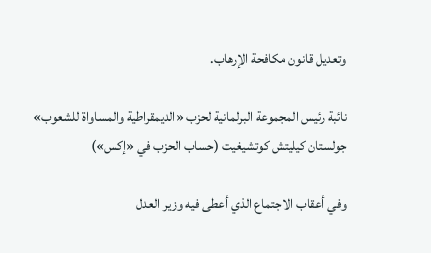وتعديل قانون مكافحة الإرهاب.

نائبة رئيس المجموعة البرلمانية لحزب «الديمقراطية والمساواة للشعوب» جولستان كيليتش كوتشيغيت (حساب الحزب في «إكس»)

وفي أعقاب الاجتماع الذي أعطى فيه وزير العدل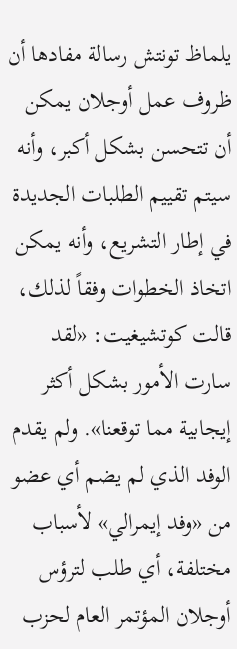يلماظ تونتش رسالة مفادها أن ظروف عمل أوجلان يمكن أن تتحسن بشكل أكبر، وأنه سيتم تقييم الطلبات الجديدة في إطار التشريع، وأنه يمكن اتخاذ الخطوات وفقاً لذلك، قالت كوتشيغيت: «لقد سارت الأمور بشكل أكثر إيجابية مما توقعنا». ولم يقدم الوفد الذي لم يضم أي عضو من «وفد إيمرالي» لأسباب مختلفة، أي طلب لترؤس أوجلان المؤتمر العام لحزب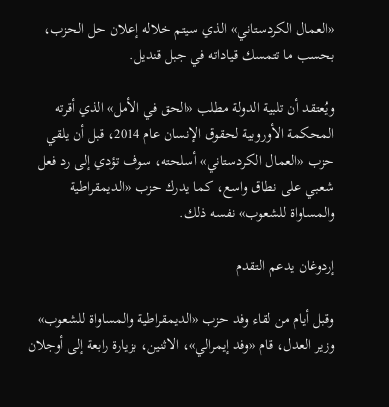«العمال الكردستاني» الذي سيتم خلاله إعلان حل الحزب، بحسب ما تتمسك قياداته في جبل قنديل.

ويُعتقد أن تلبية الدولة مطلب «الحق في الأمل» الذي أقرته المحكمة الأوروبية لحقوق الإنسان عام 2014، قبل أن يلقي حزب «العمال الكردستاني» أسلحته، سوف تؤدي إلى رد فعل شعبي على نطاق واسع، كما يدرك حزب «الديمقراطية والمساواة للشعوب» نفسه ذلك.

إردوغان يدعم التقدم

وقبل أيام من لقاء وفد حزب «الديمقراطية والمساواة للشعوب» وزير العدل، قام «وفد إيمرالي»، الاثنين، بزيارة رابعة إلى أوجلان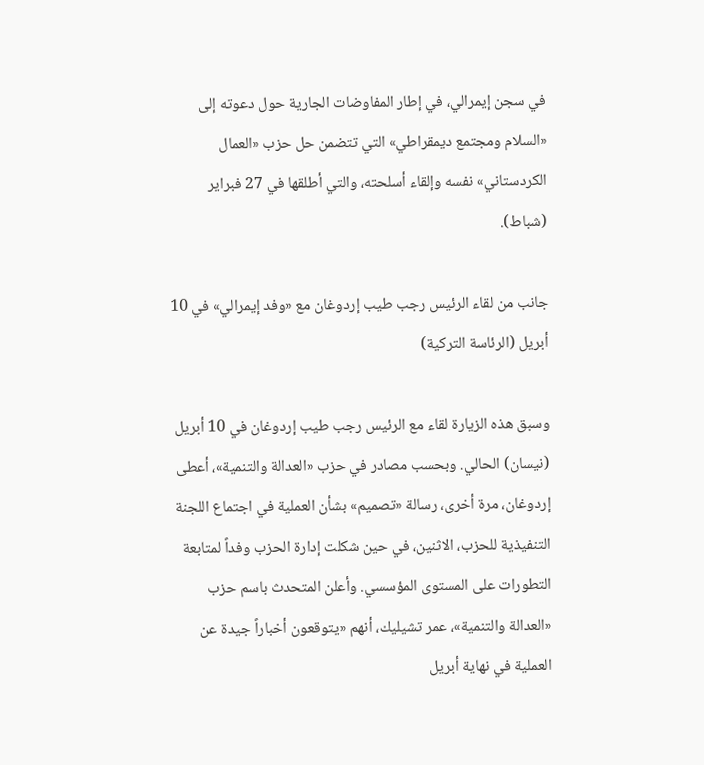في سجن إيمرالي، في إطار المفاوضات الجارية حول دعوته إلى «السلام ومجتمع ديمقراطي» التي تتضمن حل حزب «العمال الكردستاني» نفسه وإلقاء أسلحته، والتي أطلقها في 27 فبراير (شباط).

جانب من لقاء الرئيس رجب طيب إردوغان مع «وفد إيمرالي» في 10 أبريل (الرئاسة التركية)

وسبق هذه الزيارة لقاء مع الرئيس رجب طيب إردوغان في 10 أبريل (نيسان) الحالي. وبحسب مصادر في حزب «العدالة والتنمية»، أعطى إردوغان، مرة أخرى، رسالة «تصميم» بشأن العملية في اجتماع اللجنة التنفيذية للحزب، الاثنين، في حين شكلت إدارة الحزب وفداً لمتابعة التطورات على المستوى المؤسسي. وأعلن المتحدث باسم حزب «العدالة والتنمية»، عمر تشيليك، أنهم «يتوقعون أخباراً جيدة عن العملية في نهاية أبريل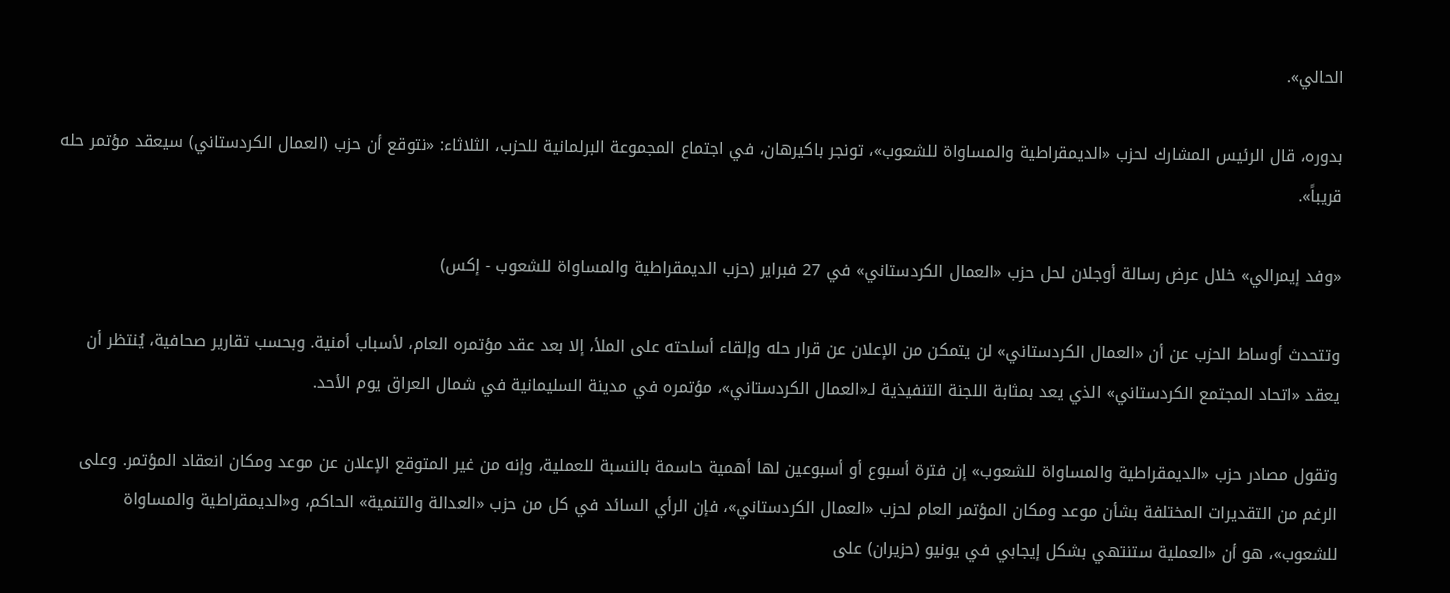الحالي».

بدوره، قال الرئيس المشارك لحزب «الديمقراطية والمساواة للشعوب»، تونجر باكيرهان، في اجتماع المجموعة البرلمانية للحزب، الثلاثاء: «نتوقع أن حزب (العمال الكردستاني) سيعقد مؤتمر حله قريباً».

«وفد إيمرالي» خلال عرض رسالة أوجلان لحل حزب «العمال الكردستاني» في 27 فبراير (حزب الديمقراطية والمساواة للشعوب - إكس)

وتتحدث أوساط الحزب عن أن «العمال الكردستاني» لن يتمكن من الإعلان عن قرار حله وإلقاء أسلحته على الملأ، إلا بعد عقد مؤتمره العام، لأسباب أمنية. وبحسب تقارير صحافية، يُنتظر أن يعقد «اتحاد المجتمع الكردستاني» الذي يعد بمثابة اللجنة التنفيذية لـ«العمال الكردستاني»، مؤتمره في مدينة السليمانية في شمال العراق يوم الأحد.

وتقول مصادر حزب «الديمقراطية والمساواة للشعوب» إن فترة أسبوع أو أسبوعين لها أهمية حاسمة بالنسبة للعملية، وإنه من غير المتوقع الإعلان عن موعد ومكان انعقاد المؤتمر. وعلى الرغم من التقديرات المختلفة بشأن موعد ومكان المؤتمر العام لحزب «العمال الكردستاني»، فإن الرأي السائد في كل من حزب «العدالة والتنمية» الحاكم، و«الديمقراطية والمساواة للشعوب»، هو أن «العملية ستنتهي بشكل إيجابي في يونيو (حزيران) على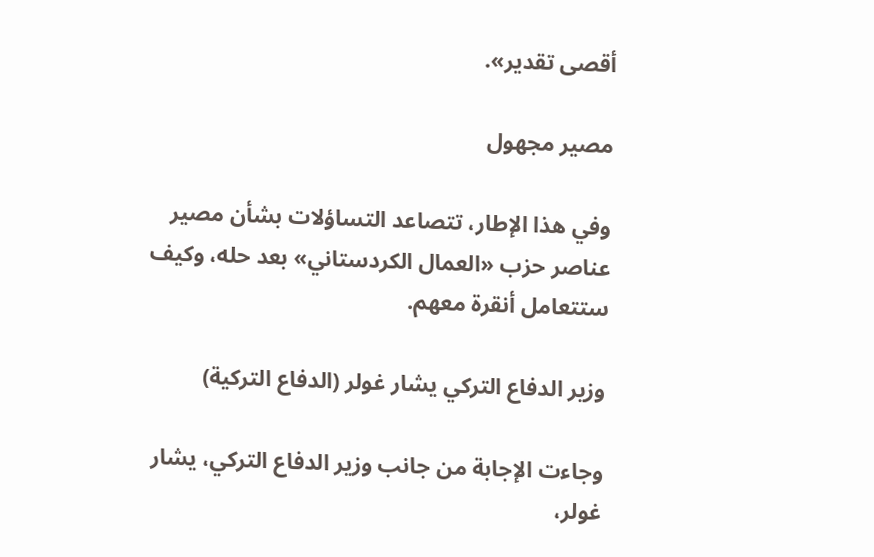أقصى تقدير».

مصير مجهول

وفي هذا الإطار، تتصاعد التساؤلات بشأن مصير عناصر حزب «العمال الكردستاني» بعد حله، وكيف ستتعامل أنقرة معهم.

وزير الدفاع التركي يشار غولر (الدفاع التركية)

وجاءت الإجابة من جانب وزير الدفاع التركي، يشار غولر،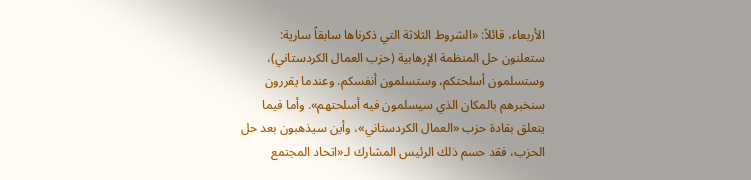الأربعاء، قائلاً: «الشروط الثلاثة التي ذكرناها سابقاً سارية: ستعلنون حل المنظمة الإرهابية (حزب العمال الكردستاني)، وستسلمون أسلحتكم، وستسلمون أنفسكم. وعندما يقررون سنخبرهم بالمكان الذي سيسلمون فيه أسلحتهم». وأما فيما يتعلق بقادة حزب «العمال الكردستاني»، وأين سيذهبون بعد حل الحزب، فقد حسم ذلك الرئيس المشارك لـ«اتحاد المجتمع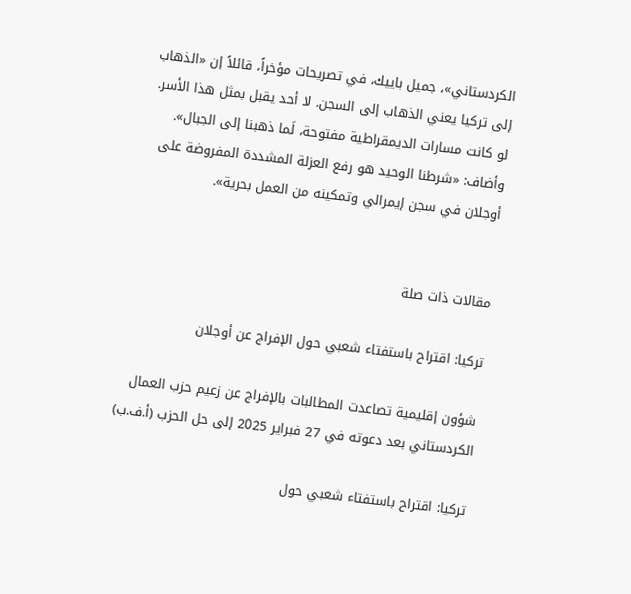الكردستاني»، جميل باييك، في تصريحات مؤخراً، قائلاً إن «الذهاب إلى تركيا يعني الذهاب إلى السجن. لا أحد يقبل بمثل هذا الأسر. لو كانت مسارات الديمقراطية مفتوحة، لَما ذهبنا إلى الجبال». وأضاف: «شرطنا الوحيد هو رفع العزلة المشددة المفروضة على أوجلان في سجن إيمرالي وتمكينه من العمل بحرية».


مقالات ذات صلة

تركيا: اقتراح باستفتاء شعبي حول الإفراج عن أوجلان

شؤون إقليمية تصاعدت المطالبات بالإفراج عن زعيم حزب العمال الكردستاني بعد دعوته في 27 فبراير 2025 إلى حل الحزب (أ.ف.ب)

تركيا: اقتراح باستفتاء شعبي حول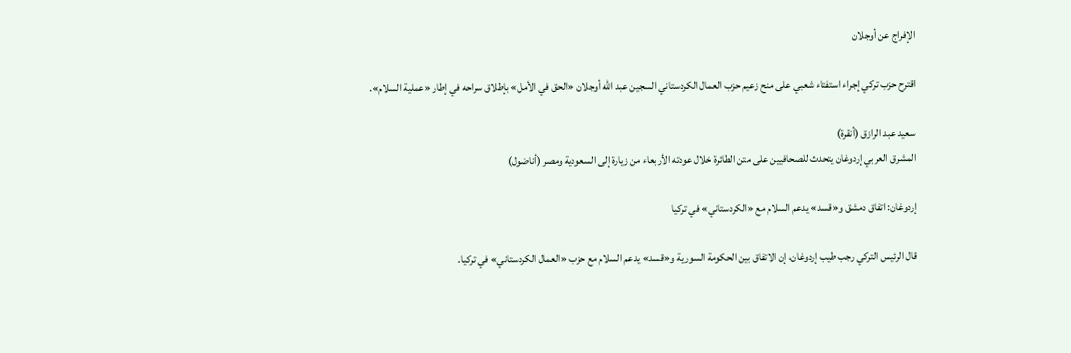الإفراج عن أوجلان

اقترح حزب تركي إجراء استفتاء شعبي على منح زعيم حزب العمال الكردستاني السجين عبد الله أوجلان «الحق في الأمل» بإطلاق سراحه في إطار «عملية السلام».

سعيد عبد الرازق (أنقرة)
المشرق العربي إردوغان يتحدث للصحافيين على متن الطائرة خلال عودته الأربعاء من زيارة إلى السعودية ومصر (أناضول)

إردوغان: اتفاق دمشق و«قسد» يدعم السلام مع «الكردستاني» في تركيا

قال الرئيس التركي رجب طيب إردوغان، إن الاتفاق بين الحكومة السورية و«قسد» يدعم السلام مع حزب «العمال الكردستاني» في تركيا.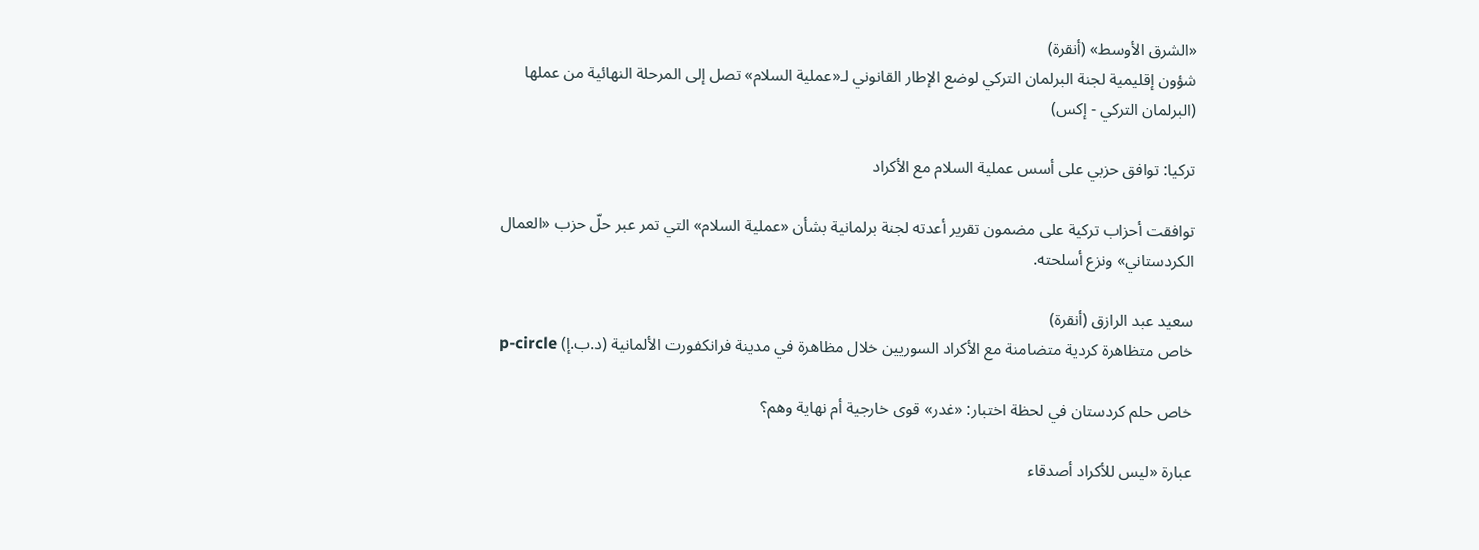«الشرق الأوسط» (أنقرة)
شؤون إقليمية لجنة البرلمان التركي لوضع الإطار القانوني لـ«عملية السلام» تصل إلى المرحلة النهائية من عملها (البرلمان التركي - إكس)

تركيا: توافق حزبي على أسس عملية السلام مع الأكراد

توافقت أحزاب تركية على مضمون تقرير أعدته لجنة برلمانية بشأن «عملية السلام» التي تمر عبر حلّ حزب «العمال الكردستاني» ونزع أسلحته.

سعيد عبد الرازق (أنقرة)
خاص متظاهرة كردية متضامنة مع الأكراد السوريين خلال مظاهرة في مدينة فرانكفورت الألمانية (د.ب.إ) p-circle

خاص حلم كردستان في لحظة اختبار: «غدر» قوى خارجية أم نهاية وهم؟

عبارة «ليس للأكراد أصدقاء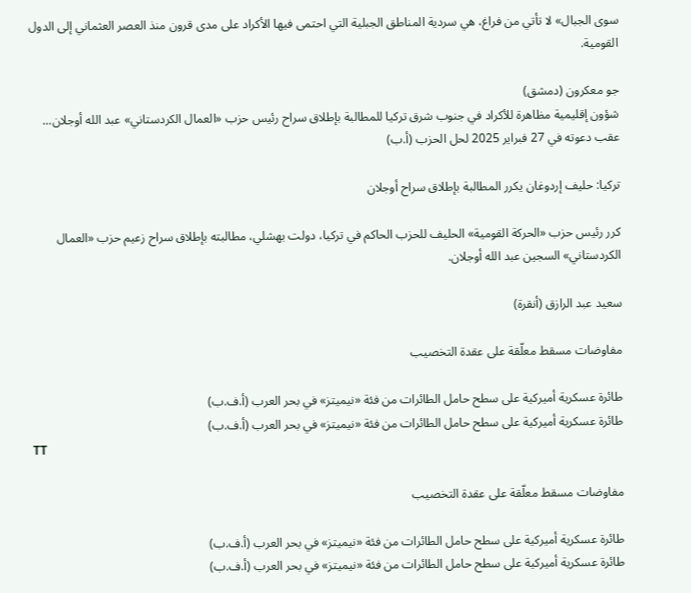سوى الجبال» لا تأتي من فراغ، هي سردية المناطق الجبلية التي احتمى فيها الأكراد على مدى قرون منذ العصر العثماني إلى الدول القومية.

جو معكرون (دمشق)
شؤون إقليمية مظاهرة للأكراد في جنوب شرق تركيا للمطالبة بإطلاق سراح رئيس حزب «العمال الكردستاني» عبد الله أوجلان... عقب دعوته في 27 فبراير 2025 لحل الحزب (أ.ب)

تركيا: حليف إردوغان يكرر المطالبة بإطلاق سراح أوجلان

كرر رئيس حزب «الحركة القومية» الحليف للحزب الحاكم في تركيا، دولت بهشلي، مطالبته بإطلاق سراح زعيم حزب «العمال الكردستاني» السجين عبد الله أوجلان.

سعيد عبد الرازق (أنقرة)

مفاوضات مسقط معلّقة على عقدة التخصيب

طائرة عسكرية أميركية على سطح حامل الطائرات من فئة «نيميتز» في بحر العرب (أ.ف.ب)
طائرة عسكرية أميركية على سطح حامل الطائرات من فئة «نيميتز» في بحر العرب (أ.ف.ب)
TT

مفاوضات مسقط معلّقة على عقدة التخصيب

طائرة عسكرية أميركية على سطح حامل الطائرات من فئة «نيميتز» في بحر العرب (أ.ف.ب)
طائرة عسكرية أميركية على سطح حامل الطائرات من فئة «نيميتز» في بحر العرب (أ.ف.ب)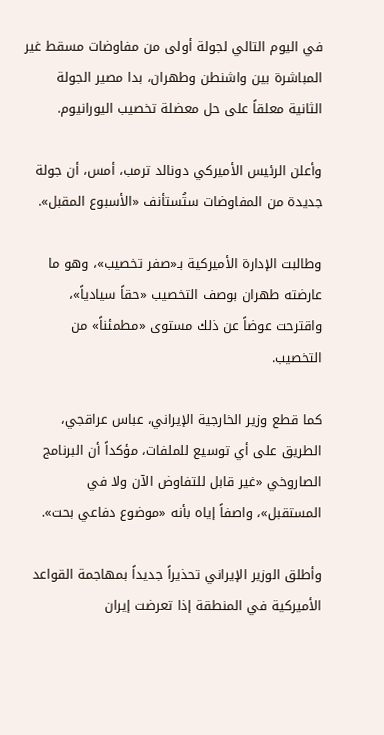في اليوم التالي لجولة أولى من مفاوضات مسقط غير المباشرة بين واشنطن وطهران، بدا مصير الجولة الثانية معلقاً على حل معضلة تخصيب اليورانيوم.

وأعلن الرئيس الأميركي دونالد ترمب، أمس، أن جولة جديدة من المفاوضات ستُستأنف «الأسبوع المقبل».

وطالبت الإدارة الأميركية بـ«صفر تخصيب»، وهو ما عارضته طهران بوصف التخصيب «حقاً سيادياً»، واقترحت عوضاً عن ذلك مستوى «مطمئناً» من التخصيب.

كما قطع وزير الخارجية الإيراني، عباس عراقجي، الطريق على أي توسيع للملفات، مؤكداً أن البرنامج الصاروخي «غير قابل للتفاوض الآن ولا في المستقبل»، واصفاً إياه بأنه «موضوع دفاعي بحت».

وأطلق الوزير الإيراني تحذيراً جديداً بمهاجمة القواعد الأميركية في المنطقة إذا تعرضت إيران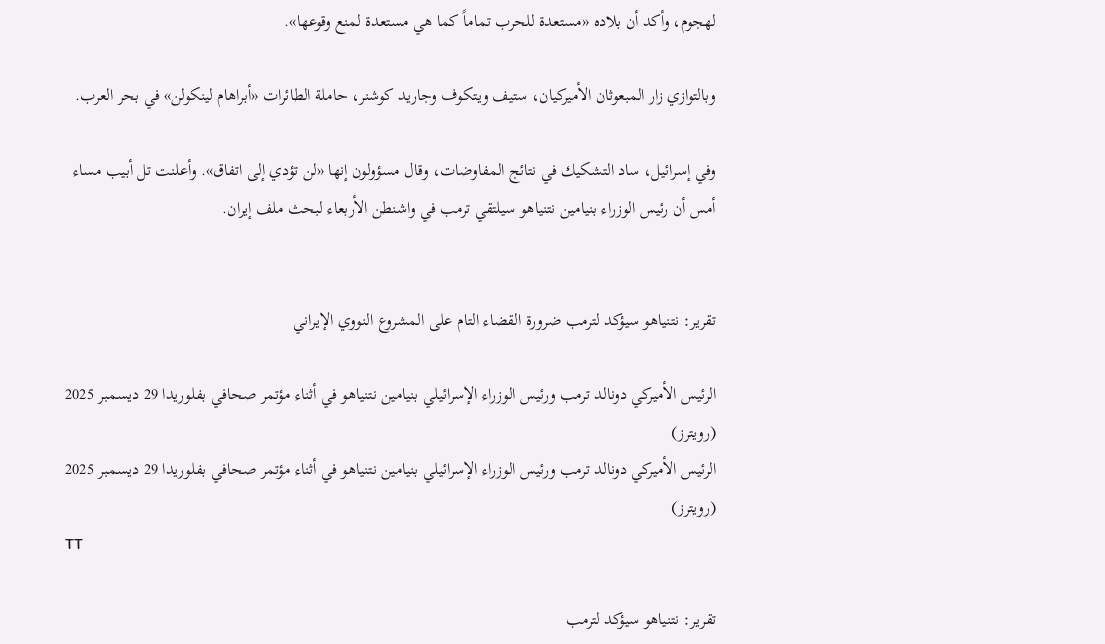لهجوم، وأكد أن بلاده «مستعدة للحرب تماماً كما هي مستعدة لمنع وقوعها».

وبالتوازي زار المبعوثان الأميركيان، ستيف ويتكوف وجاريد كوشنر، حاملة الطائرات «أبراهام لينكولن» في بحر العرب.

وفي إسرائيل، ساد التشكيك في نتائج المفاوضات، وقال مسؤولون إنها «لن تؤدي إلى اتفاق». وأعلنت تل أبيب مساء أمس أن رئيس الوزراء بنيامين نتنياهو سيلتقي ترمب في واشنطن الأربعاء لبحث ملف إيران.


تقرير: نتنياهو سيؤكد لترمب ضرورة القضاء التام على المشروع النووي الإيراني

الرئيس الأميركي دونالد ترمب ورئيس الوزراء الإسرائيلي بنيامين نتنياهو في أثناء مؤتمر صحافي بفلوريدا 29 ديسمبر 2025 (رويترز)
الرئيس الأميركي دونالد ترمب ورئيس الوزراء الإسرائيلي بنيامين نتنياهو في أثناء مؤتمر صحافي بفلوريدا 29 ديسمبر 2025 (رويترز)
TT

تقرير: نتنياهو سيؤكد لترمب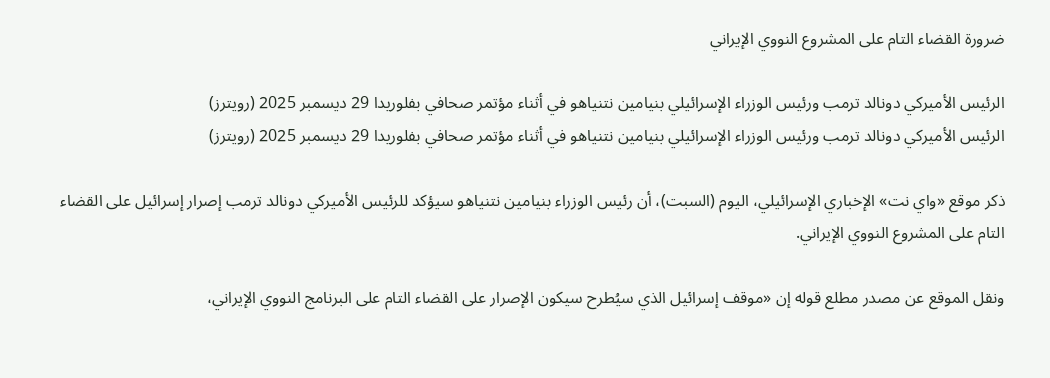ضرورة القضاء التام على المشروع النووي الإيراني

الرئيس الأميركي دونالد ترمب ورئيس الوزراء الإسرائيلي بنيامين نتنياهو في أثناء مؤتمر صحافي بفلوريدا 29 ديسمبر 2025 (رويترز)
الرئيس الأميركي دونالد ترمب ورئيس الوزراء الإسرائيلي بنيامين نتنياهو في أثناء مؤتمر صحافي بفلوريدا 29 ديسمبر 2025 (رويترز)

ذكر موقع «واي نت» الإخباري الإسرائيلي، اليوم (السبت)، أن رئيس الوزراء بنيامين نتنياهو سيؤكد للرئيس الأميركي دونالد ترمب إصرار إسرائيل على القضاء التام على المشروع النووي الإيراني.

ونقل الموقع عن مصدر مطلع قوله إن «موقف إسرائيل الذي سيُطرح سيكون الإصرار على القضاء التام على البرنامج النووي الإيراني،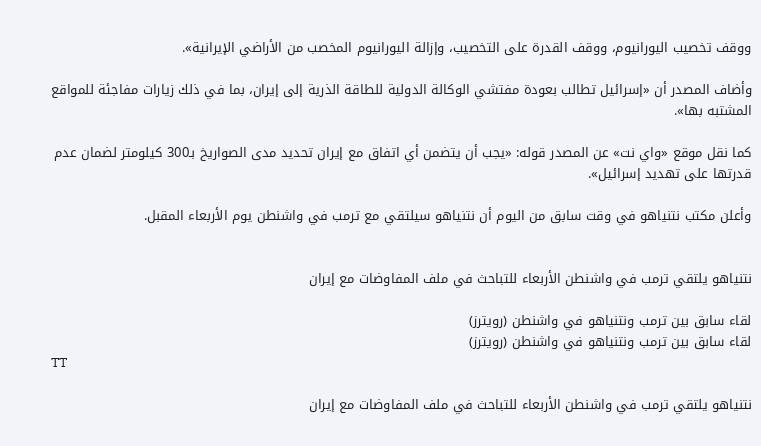ووقف تخصيب اليورانيوم، ووقف القدرة على التخصيب، وإزالة اليورانيوم المخصب من الأراضي الإيرانية».

وأضاف المصدر أن «إسرائيل تطالب بعودة مفتشي الوكالة الدولية للطاقة الذرية إلى إيران، بما في ذلك زيارات مفاجئة للمواقع المشتبه بها».

كما نقل موقع «واي نت» عن المصدر قوله: «يجب أن يتضمن أي اتفاق مع إيران تحديد مدى الصواريخ بـ300 كيلومتر لضمان عدم قدرتها على تهديد إسرائيل».

وأعلن مكتب نتنياهو في وقت سابق من اليوم أن نتنياهو سيلتقي مع ترمب في واشنطن يوم الأربعاء المقبل.


نتنياهو يلتقي ترمب في واشنطن الأربعاء للتباحث في ملف المفاوضات مع إيران

لقاء سابق بين ترمب ونتنياهو في واشنطن (رويترز)
لقاء سابق بين ترمب ونتنياهو في واشنطن (رويترز)
TT

نتنياهو يلتقي ترمب في واشنطن الأربعاء للتباحث في ملف المفاوضات مع إيران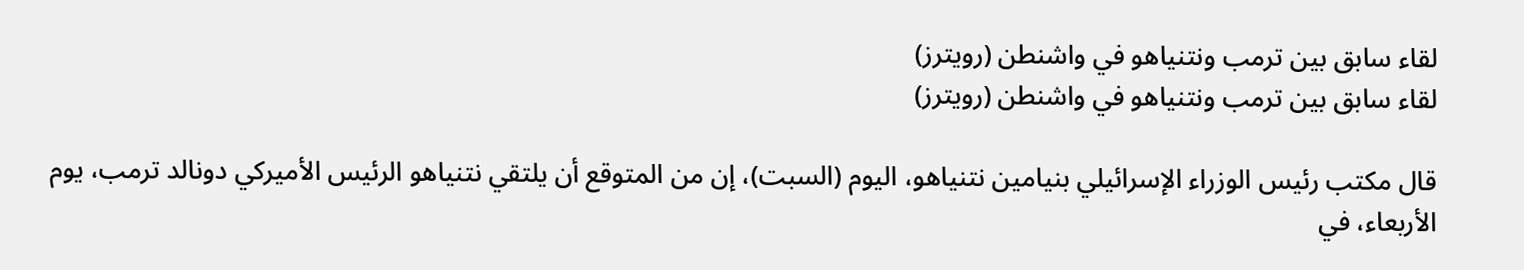لقاء سابق بين ترمب ونتنياهو في واشنطن (رويترز)
لقاء سابق بين ترمب ونتنياهو في واشنطن (رويترز)

قال مكتب رئيس الوزراء الإسرائيلي بنيامين نتنياهو، اليوم (السبت)، إن من المتوقع أن يلتقي نتنياهو الرئيس الأميركي دونالد ترمب، يوم الأربعاء، في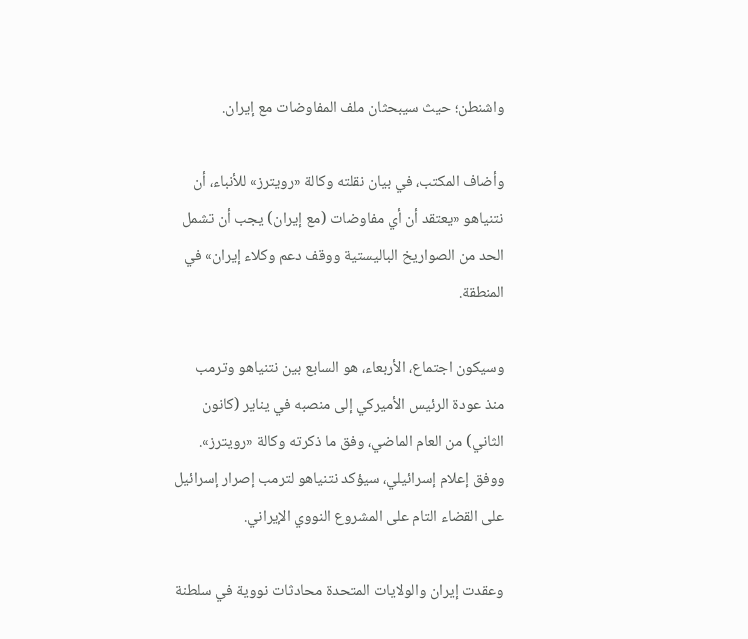واشنطن؛ حيث سيبحثان ملف المفاوضات مع إيران.

وأضاف المكتب، في بيان نقلته وكالة «رويترز» للأنباء، أن نتنياهو «يعتقد أن أي مفاوضات (مع إيران) يجب أن تشمل الحد من الصواريخ الباليستية ووقف دعم وكلاء إيران» في المنطقة.

وسيكون اجتماع، الأربعاء، هو السابع بين نتنياهو وترمب منذ ‌عودة الرئيس الأميركي إلى منصبه في يناير (كانون الثاني) من العام الماضي، وفق ما ذكرته وكالة «رويترز». ووفق إعلام إسرائيلي، سيؤكد نتنياهو لترمب إصرار إسرائيل على القضاء التام على المشروع النووي الإيراني.

وعقدت إيران والولايات المتحدة محادثات نووية في سلطنة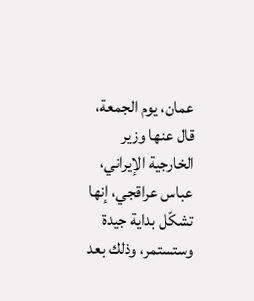عمان، يوم الجمعة، قال عنها وزير الخارجية الإيراني، عباس عراقجي، إنها تشكّل بداية جيدة وستستمر، وذلك بعد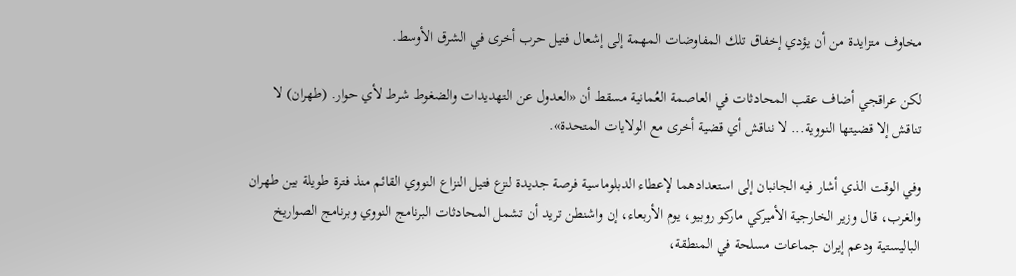مخاوف متزايدة من أن يؤدي إخفاق تلك المفاوضات المهمة إلى إشعال فتيل حرب أخرى في الشرق الأوسط.

لكن عراقجي أضاف عقب المحادثات في العاصمة العُمانية مسقط أن «العدول عن التهديدات والضغوط شرط لأي حوار. (طهران) لا تناقش إلا قضيتها النووية... لا نناقش أي قضية أخرى مع الولايات المتحدة».

وفي الوقت الذي أشار فيه الجانبان إلى استعدادهما لإعطاء الدبلوماسية فرصة جديدة لنزع فتيل النزاع النووي القائم منذ فترة طويلة بين طهران والغرب، قال وزير الخارجية الأميركي ماركو روبيو، يوم الأربعاء، إن واشنطن تريد أن تشمل المحادثات البرنامج النووي وبرنامج الصواريخ الباليستية ودعم إيران جماعات مسلحة في المنطقة،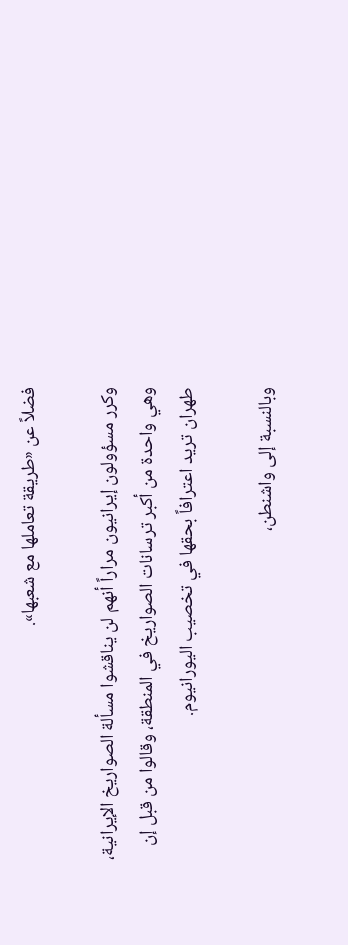فضلاً عن «طريقة تعاملها مع شعبها».

وكرر مسؤولون إيرانيون مراراً أنهم لن يناقشوا مسألة الصواريخ الإيرانية، وهي واحدة من أكبر ترسانات الصواريخ في المنطقة، وقالوا من قبل إن طهران تريد اعترافاً بحقها في تخصيب اليورانيوم.

وبالنسبة إلى واشنطن،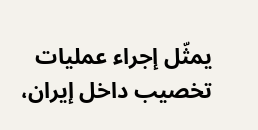يمثّل إجراء عمليات تخصيب داخل إيران،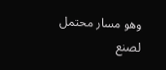وهو مسار محتمل لصنع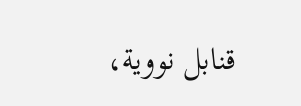قنابل نووية،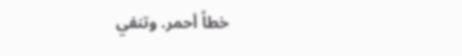خطاً أحمر. وتنفي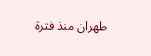طهران منذ فترة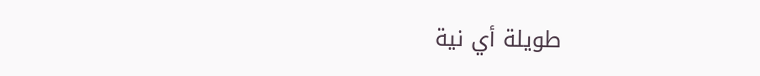طويلة أي نية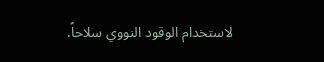لاستخدام الوقود النووي سلاحاً.